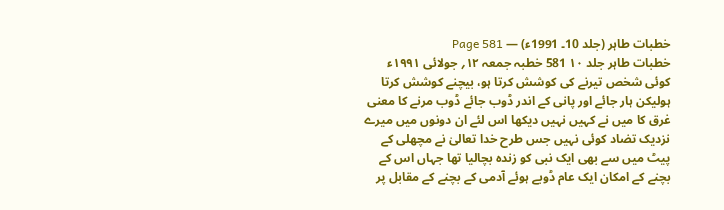خطبات طاہر (جلد 10۔ 1991ء) — Page 581
خطبات طاہر جلد ۱۰ 581 خطبہ جمعہ ۱۲؍ جولائی ۱۹۹۱ء کوئی شخص تیرنے کی کوشش کرتا ہو، بیچنے کوشش کرتا ہولیکن ہار جائے اور پانی کے اندر ڈوب جائے ڈوب مرنے کا معنی غرق کا میں نے کہیں نہیں دیکھا اس لئے ان دونوں میں میرے نزدیک تضاد کوئی نہیں جس طرح خدا تعالیٰ نے مچھلی کے پیٹ میں سے بھی ایک نبی کو زندہ بچالیا تھا جہاں اس کے بچنے کے امکان ایک عام ڈوبے ہوئے آدمی کے بچنے کے مقابل پر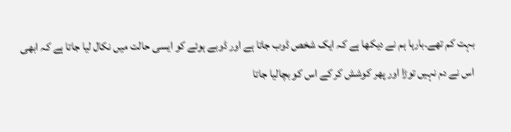بہت کم تھے۔بارہا ہم نے دیکھا ہے کہ ایک شخص ڈوب جاتا ہے اور ڈوبے ہوئے کو ایسی حالت میں نکال لیا جاتا ہے کہ ابھی اس نے دم نہیں توڑا اور پھر کوشش کر کے اس کو بچالیا جاتا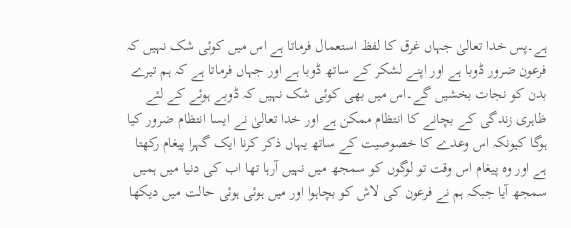ہے۔پس خدا تعالیٰ جہاں غرق کا لفظ استعمال فرماتا ہے اس میں کوئی شک نہیں کہ فرعون ضرور ڈوبا ہے اور اپنے لشکر کے ساتھ ڈوبا ہے اور جہاں فرماتا ہے کہ ہم تیرے بدن کو نجات بخشیں گے۔اس میں بھی کوئی شک نہیں کہ ڈوبے ہوئے کے لئے ظاہری زندگی کے بچانے کا انتظام ممکن ہے اور خدا تعالیٰ نے ایسا انتظام ضرور کیا ہوگا کیونکہ اس وعدے کا خصوصیت کے ساتھ یہاں ذکر کرنا ایک گہرا پیغام رکھتا ہے اور وہ پیغام اس وقت تو لوگوں کو سمجھ میں نہیں آرہا تھا اب کی دنیا میں ہمیں سمجھ آیا جبکہ ہم نے فرعون کی لاش کو بچاہوا اور میں ہوئی ہوئی حالت میں دیکھا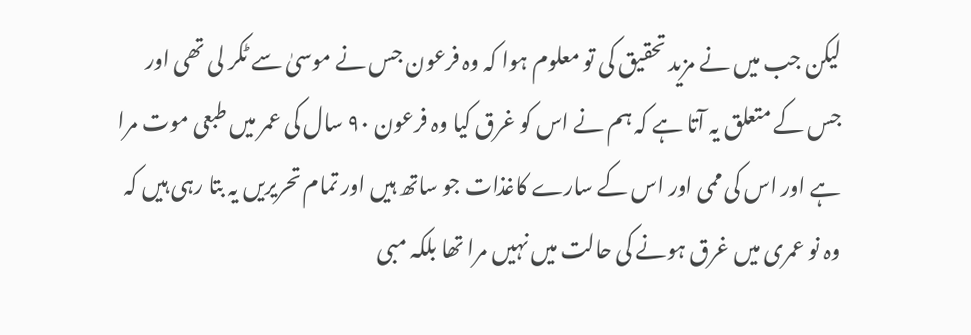لیکن جب میں نے مزید تحقیق کی تو معلوم ہوا کہ وہ فرعون جس نے موسیٰ سے ٹکر لی تھی اور جس کے متعلق یہ آتا ہے کہ ہم نے اس کو غرق کیا وہ فرعون ۹۰ سال کی عمر میں طبعی موت مرا ہے اور اس کی ممی اور اس کے سارے کاغذات جو ساتھ ہیں اور تمام تحریریں یہ بتا رہی ہیں کہ وہ نو عمری میں غرق ہونے کی حالت میں نہیں مرا تھا بلکہ مبی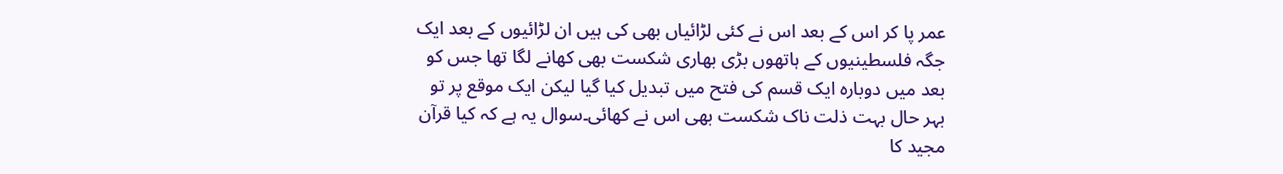عمر پا کر اس کے بعد اس نے کئی لڑائیاں بھی کی ہیں ان لڑائیوں کے بعد ایک جگہ فلسطینیوں کے ہاتھوں بڑی بھاری شکست بھی کھانے لگا تھا جس کو بعد میں دوبارہ ایک قسم کی فتح میں تبدیل کیا گیا لیکن ایک موقع پر تو بہر حال بہت ذلت ناک شکست بھی اس نے کھائی۔سوال یہ ہے کہ کیا قرآن مجید کا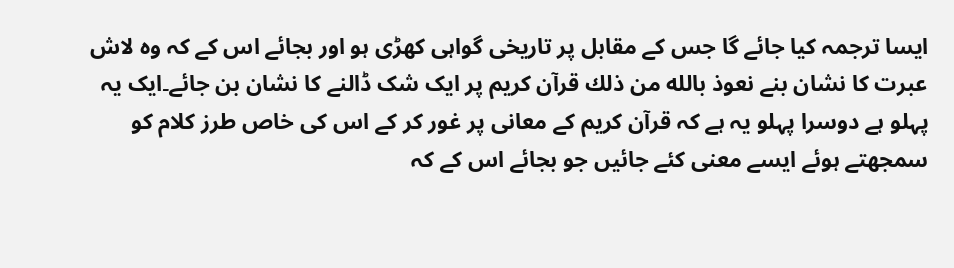ایسا ترجمہ کیا جائے گا جس کے مقابل پر تاریخی گواہی کھڑی ہو اور بجائے اس کے کہ وہ لاش عبرت کا نشان بنے نعوذ بالله من ذلك قرآن کریم پر ایک شک ڈالنے کا نشان بن جائے۔ایک یہ پہلو ہے دوسرا پہلو یہ ہے کہ قرآن کریم کے معانی پر غور کر کے اس کی خاص طرز کلام کو سمجھتے ہوئے ایسے معنی کئے جائیں جو بجائے اس کے کہ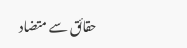حقائق سے متضاد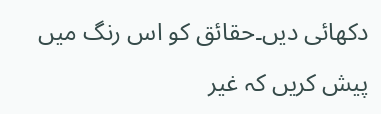دکھائی دیں۔حقائق کو اس رنگ میں پیش کریں کہ غیر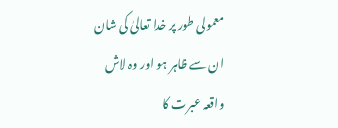معمولی طور پر خدا تعالیٰ کی شان ان سے ظاہر ہو اور وہ لاش واقعہ عبرت کا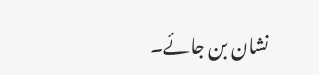نشان بن جائے۔